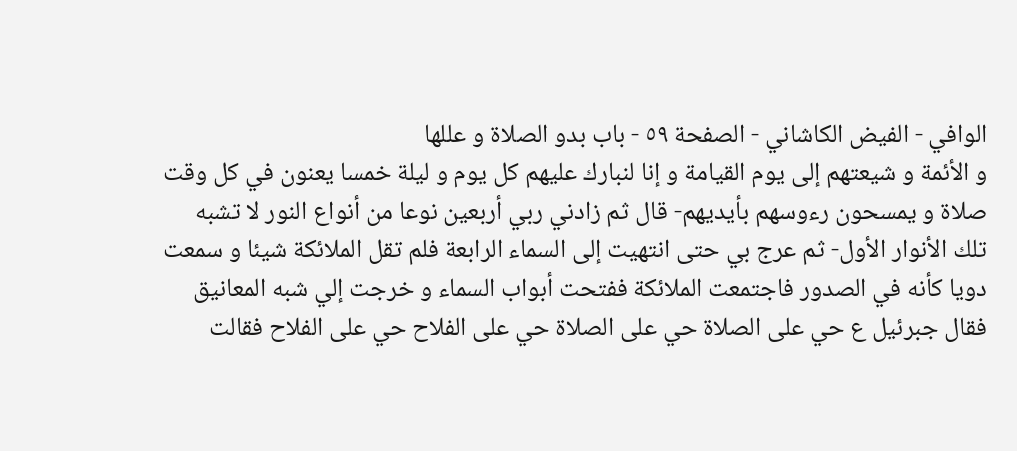الوافي - الفيض الكاشاني - الصفحة ٥٩ - باب بدو الصلاة و عللها
و الأئمة و شيعتهم إلى يوم القيامة و إنا لنبارك عليهم كل يوم و ليلة خمسا يعنون في كل وقت صلاة و يمسحون رءوسهم بأيديهم- قال ثم زادني ربي أربعين نوعا من أنواع النور لا تشبه تلك الأنوار الأول- ثم عرج بي حتى انتهيت إلى السماء الرابعة فلم تقل الملائكة شيئا و سمعت دويا كأنه في الصدور فاجتمعت الملائكة ففتحت أبواب السماء و خرجت إلي شبه المعانيق فقال جبرئيل ع حي على الصلاة حي على الصلاة حي على الفلاح حي على الفلاح فقالت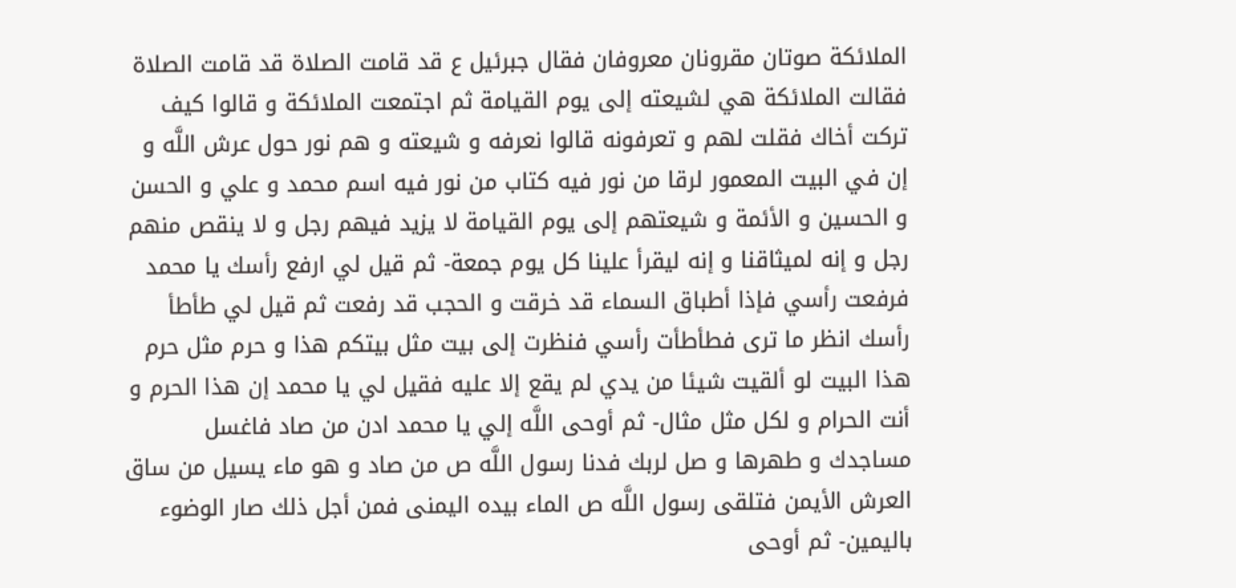الملائكة صوتان مقرونان معروفان فقال جبرئيل ع قد قامت الصلاة قد قامت الصلاة فقالت الملائكة هي لشيعته إلى يوم القيامة ثم اجتمعت الملائكة و قالوا كيف تركت أخاك فقلت لهم و تعرفونه قالوا نعرفه و شيعته و هم نور حول عرش اللَّه و إن في البيت المعمور لرقا من نور فيه كتاب من نور فيه اسم محمد و علي و الحسن و الحسين و الأئمة و شيعتهم إلى يوم القيامة لا يزيد فيهم رجل و لا ينقص منهم رجل و إنه لميثاقنا و إنه ليقرأ علينا كل يوم جمعة- ثم قيل لي ارفع رأسك يا محمد فرفعت رأسي فإذا أطباق السماء قد خرقت و الحجب قد رفعت ثم قيل لي طأطأ رأسك انظر ما ترى فطأطأت رأسي فنظرت إلى بيت مثل بيتكم هذا و حرم مثل حرم هذا البيت لو ألقيت شيئا من يدي لم يقع إلا عليه فقيل لي يا محمد إن هذا الحرم و أنت الحرام و لكل مثل مثال- ثم أوحى اللَّه إلي يا محمد ادن من صاد فاغسل مساجدك و طهرها و صل لربك فدنا رسول اللَّه ص من صاد و هو ماء يسيل من ساق العرش الأيمن فتلقى رسول اللَّه ص الماء بيده اليمنى فمن أجل ذلك صار الوضوء باليمين- ثم أوحى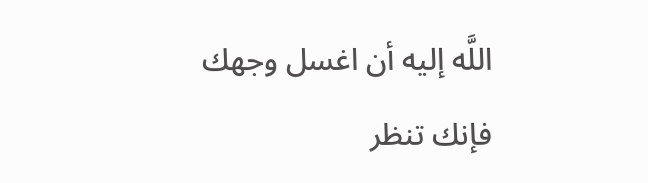اللَّه إليه أن اغسل وجهك فإنك تنظر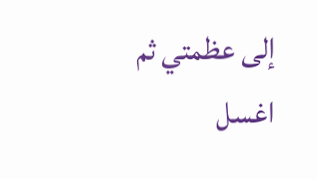إلى عظمتي ثم اغسل